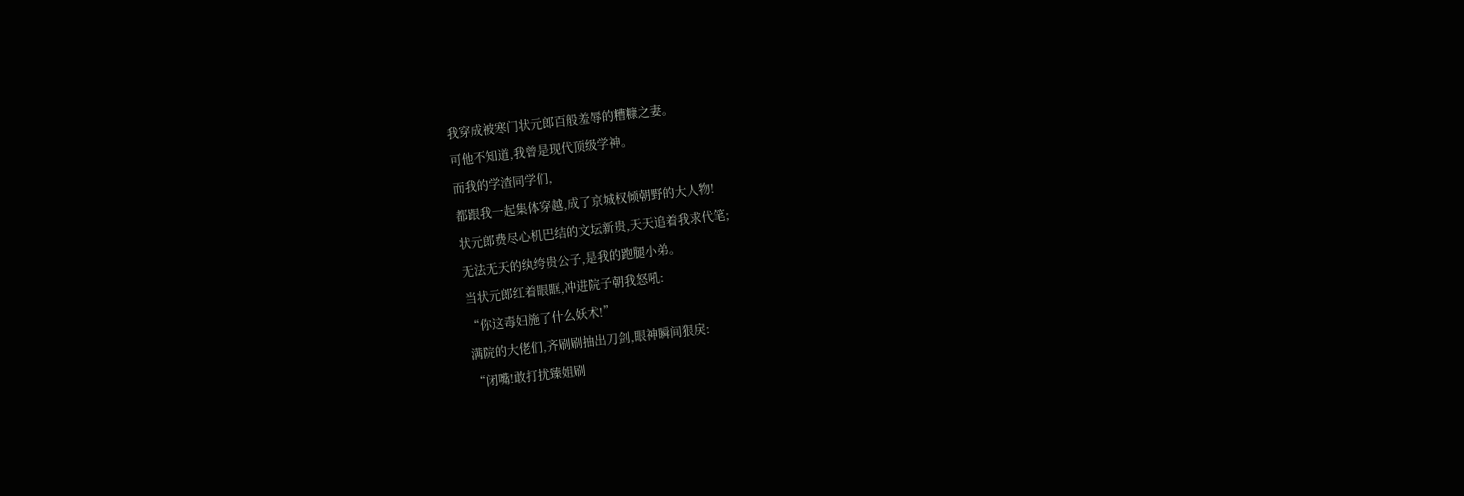我穿成被寒门状元郎百般羞辱的糟糠之妻。
可他不知道,我曾是现代顶级学神。
而我的学渣同学们,
都跟我一起集体穿越,成了京城权倾朝野的大人物!
状元郎费尽心机巴结的文坛新贵,天天追着我求代笔;
无法无天的纨绔贵公子,是我的跑腿小弟。
当状元郎红着眼眶,冲进院子朝我怒吼:
“你这毒妇施了什么妖术!”
满院的大佬们,齐刷刷抽出刀剑,眼神瞬间狠戾:
“闭嘴!敢打扰臻姐刷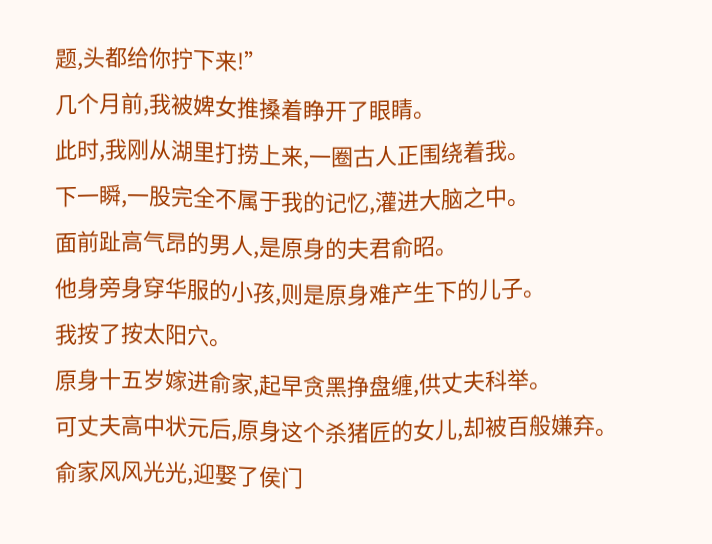题,头都给你拧下来!”
几个月前,我被婢女推搡着睁开了眼睛。
此时,我刚从湖里打捞上来,一圈古人正围绕着我。
下一瞬,一股完全不属于我的记忆,灌进大脑之中。
面前趾高气昂的男人,是原身的夫君俞昭。
他身旁身穿华服的小孩,则是原身难产生下的儿子。
我按了按太阳穴。
原身十五岁嫁进俞家,起早贪黑挣盘缠,供丈夫科举。
可丈夫高中状元后,原身这个杀猪匠的女儿,却被百般嫌弃。
俞家风风光光,迎娶了侯门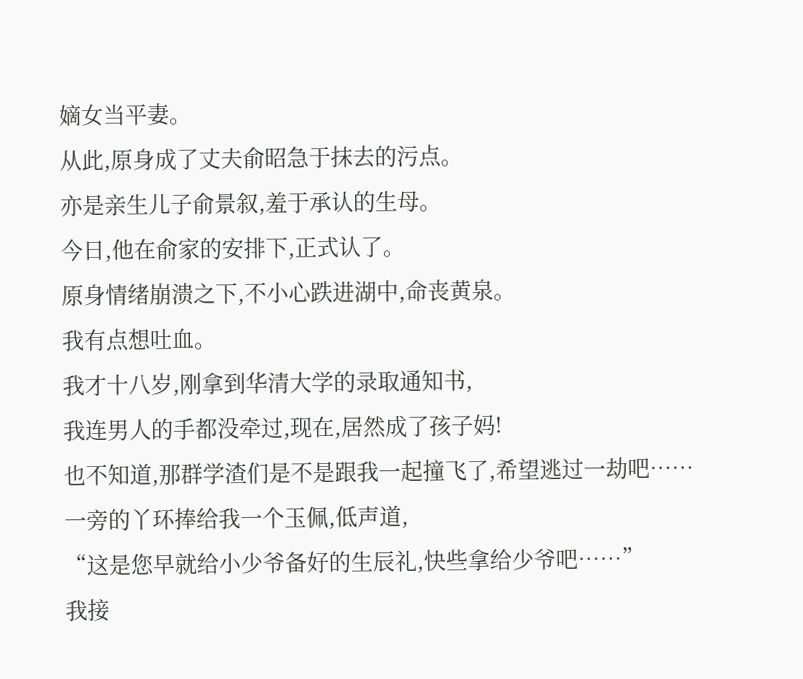嫡女当平妻。
从此,原身成了丈夫俞昭急于抹去的污点。
亦是亲生儿子俞景叙,羞于承认的生母。
今日,他在俞家的安排下,正式认了。
原身情绪崩溃之下,不小心跌进湖中,命丧黄泉。
我有点想吐血。
我才十八岁,刚拿到华清大学的录取通知书,
我连男人的手都没牵过,现在,居然成了孩子妈!
也不知道,那群学渣们是不是跟我一起撞飞了,希望逃过一劫吧……
一旁的丫环捧给我一个玉佩,低声道,
“这是您早就给小少爷备好的生辰礼,快些拿给少爷吧……”
我接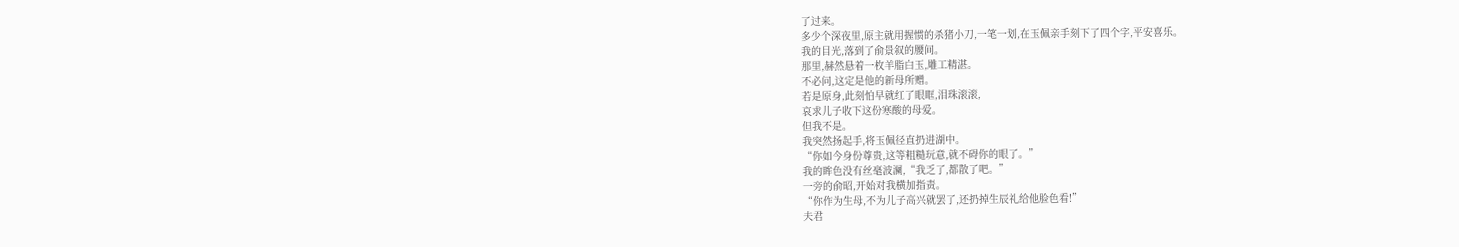了过来。
多少个深夜里,原主就用握惯的杀猪小刀,一笔一划,在玉佩亲手刻下了四个字,平安喜乐。
我的目光,落到了俞景叙的腰间。
那里,赫然悬着一枚羊脂白玉,雕工精湛。
不必问,这定是他的新母所赠。
若是原身,此刻怕早就红了眼眶,泪珠滚滚,
哀求儿子收下这份寒酸的母爱。
但我不是。
我突然扬起手,将玉佩径直扔进湖中。
“你如今身份尊贵,这等粗糙玩意,就不碍你的眼了。”
我的眸色没有丝毫波澜,“我乏了,都散了吧。”
一旁的俞昭,开始对我横加指责。
“你作为生母,不为儿子高兴就罢了,还扔掉生辰礼给他脸色看!”
夫君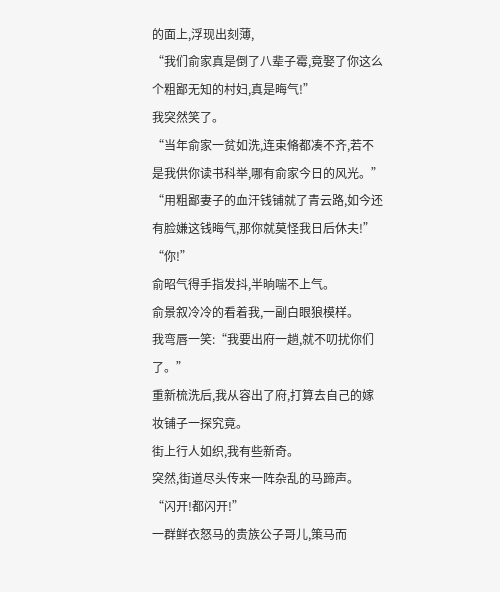的面上,浮现出刻薄,
“我们俞家真是倒了八辈子霉,竟娶了你这么个粗鄙无知的村妇,真是晦气!”
我突然笑了。
“当年俞家一贫如洗,连束脩都凑不齐,若不是我供你读书科举,哪有俞家今日的风光。”
“用粗鄙妻子的血汗钱铺就了青云路,如今还有脸嫌这钱晦气,那你就莫怪我日后休夫!”
“你!”
俞昭气得手指发抖,半晌喘不上气。
俞景叙冷冷的看着我,一副白眼狼模样。
我弯唇一笑:“我要出府一趟,就不叨扰你们了。”
重新梳洗后,我从容出了府,打算去自己的嫁妆铺子一探究竟。
街上行人如织,我有些新奇。
突然,街道尽头传来一阵杂乱的马蹄声。
“闪开!都闪开!”
一群鲜衣怒马的贵族公子哥儿,策马而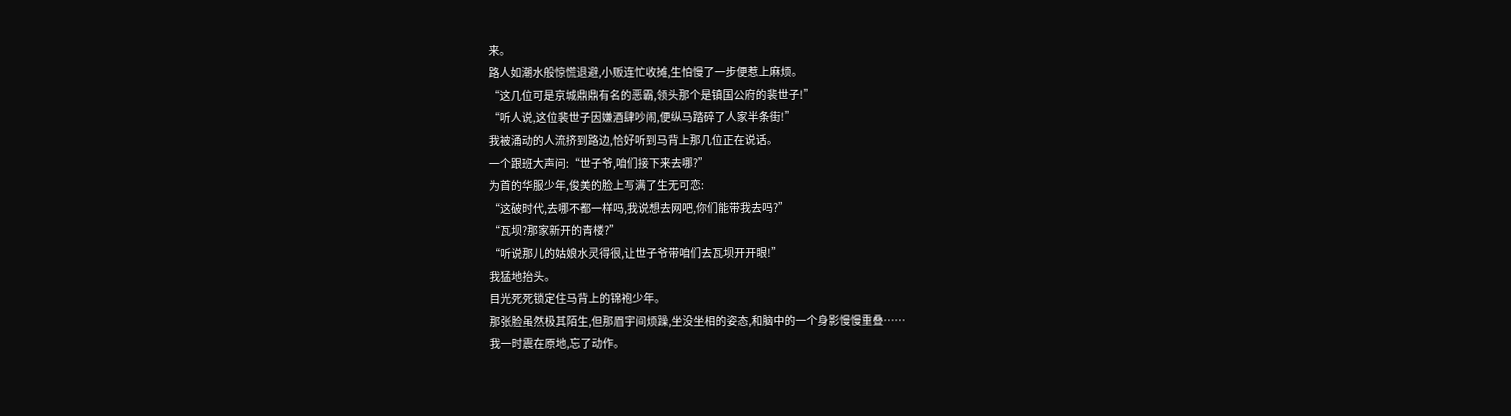来。
路人如潮水般惊慌退避,小贩连忙收摊,生怕慢了一步便惹上麻烦。
“这几位可是京城鼎鼎有名的恶霸,领头那个是镇国公府的裴世子!”
“听人说,这位裴世子因嫌酒肆吵闹,便纵马踏碎了人家半条街!”
我被涌动的人流挤到路边,恰好听到马背上那几位正在说话。
一个跟班大声问:“世子爷,咱们接下来去哪?”
为首的华服少年,俊美的脸上写满了生无可恋:
“这破时代,去哪不都一样吗,我说想去网吧,你们能带我去吗?”
“瓦坝?那家新开的青楼?”
“听说那儿的姑娘水灵得很,让世子爷带咱们去瓦坝开开眼!”
我猛地抬头。
目光死死锁定住马背上的锦袍少年。
那张脸虽然极其陌生,但那眉宇间烦躁,坐没坐相的姿态,和脑中的一个身影慢慢重叠……
我一时震在原地,忘了动作。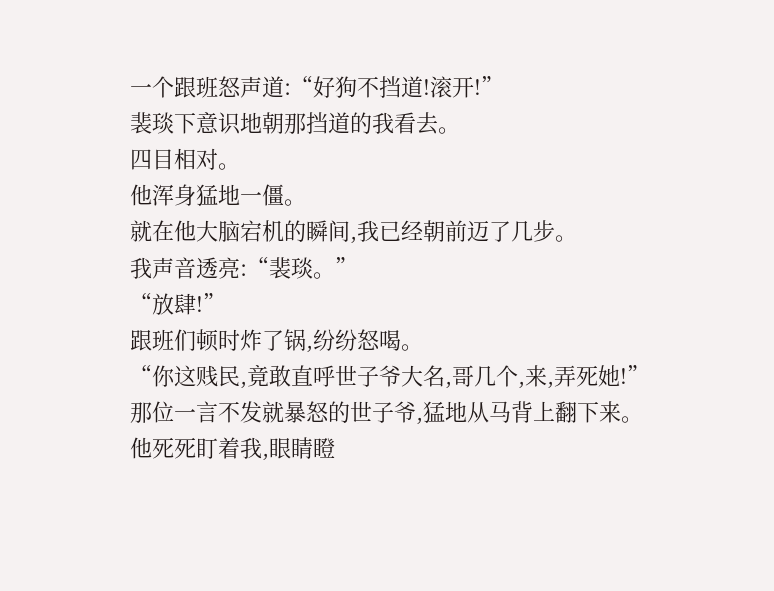一个跟班怒声道:“好狗不挡道!滚开!”
裴琰下意识地朝那挡道的我看去。
四目相对。
他浑身猛地一僵。
就在他大脑宕机的瞬间,我已经朝前迈了几步。
我声音透亮:“裴琰。”
“放肆!”
跟班们顿时炸了锅,纷纷怒喝。
“你这贱民,竟敢直呼世子爷大名,哥几个,来,弄死她!”
那位一言不发就暴怒的世子爷,猛地从马背上翻下来。
他死死盯着我,眼睛瞪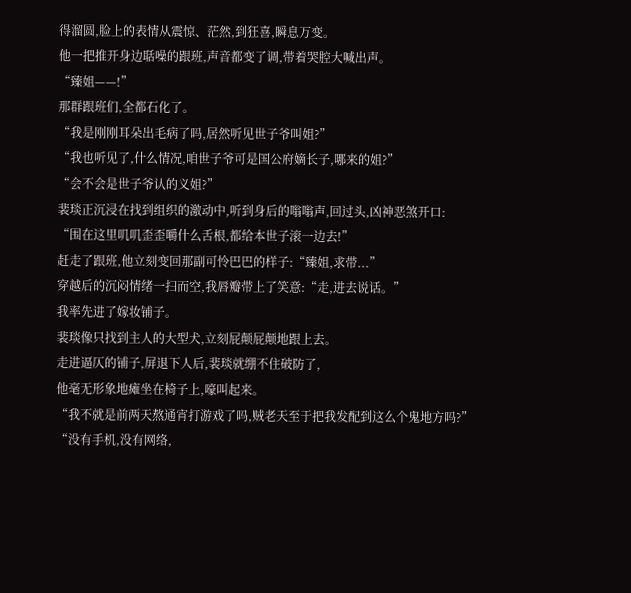得溜圆,脸上的表情从震惊、茫然,到狂喜,瞬息万变。
他一把推开身边聒噪的跟班,声音都变了调,带着哭腔大喊出声。
“臻姐——!”
那群跟班们,全都石化了。
“我是刚刚耳朵出毛病了吗,居然听见世子爷叫姐?”
“我也听见了,什么情况,咱世子爷可是国公府嫡长子,哪来的姐?”
“会不会是世子爷认的义姐?”
裴琰正沉浸在找到组织的激动中,听到身后的嗡嗡声,回过头,凶神恶煞开口:
“围在这里叽叽歪歪嚼什么舌根,都给本世子滚一边去!”
赶走了跟班,他立刻变回那副可怜巴巴的样子:“臻姐,求带...”
穿越后的沉闷情绪一扫而空,我唇瓣带上了笑意:“走,进去说话。”
我率先进了嫁妆铺子。
裴琰像只找到主人的大型犬,立刻屁颠屁颠地跟上去。
走进逼仄的铺子,屏退下人后,裴琰就绷不住破防了,
他毫无形象地瘫坐在椅子上,嚎叫起来。
“我不就是前两天熬通宵打游戏了吗,贼老天至于把我发配到这么个鬼地方吗?”
“没有手机,没有网络,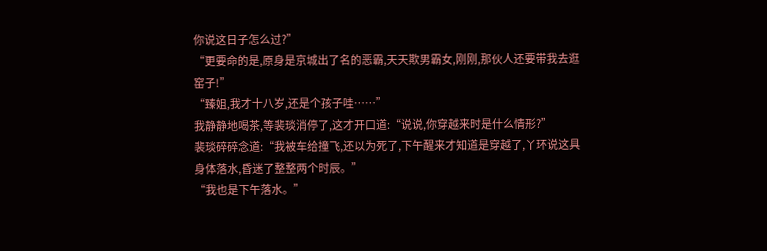你说这日子怎么过?”
“更要命的是,原身是京城出了名的恶霸,天天欺男霸女,刚刚,那伙人还要带我去逛窑子!”
“臻姐,我才十八岁,还是个孩子哇……”
我静静地喝茶,等裴琰消停了,这才开口道:“说说,你穿越来时是什么情形?”
裴琰碎碎念道:“我被车给撞飞,还以为死了,下午醒来才知道是穿越了,丫环说这具身体落水,昏迷了整整两个时辰。”
“我也是下午落水。”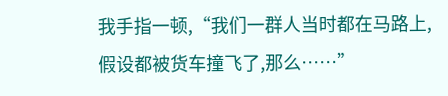我手指一顿,“我们一群人当时都在马路上,假设都被货车撞飞了,那么……”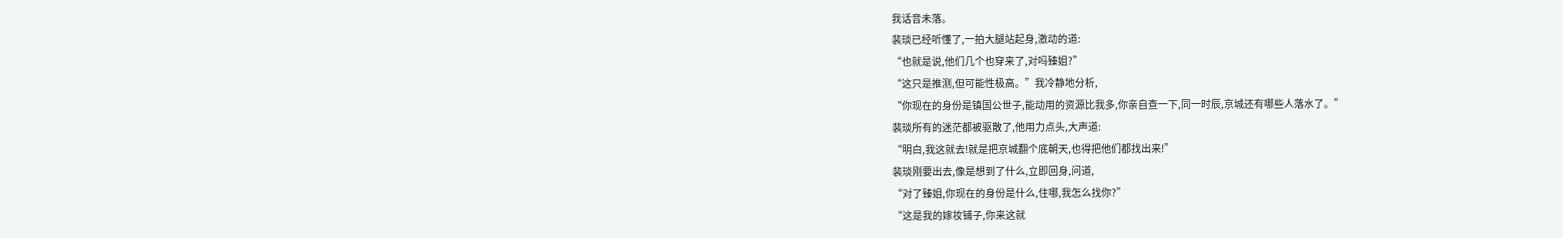我话音未落。
裴琰已经听懂了,一拍大腿站起身,激动的道:
“也就是说,他们几个也穿来了,对吗臻姐?”
“这只是推测,但可能性极高。”我冷静地分析,
“你现在的身份是镇国公世子,能动用的资源比我多,你亲自查一下,同一时辰,京城还有哪些人落水了。”
裴琰所有的迷茫都被驱散了,他用力点头,大声道:
“明白,我这就去!就是把京城翻个底朝天,也得把他们都找出来!”
裴琰刚要出去,像是想到了什么,立即回身,问道,
“对了臻姐,你现在的身份是什么,住哪,我怎么找你?”
“这是我的嫁妆铺子,你来这就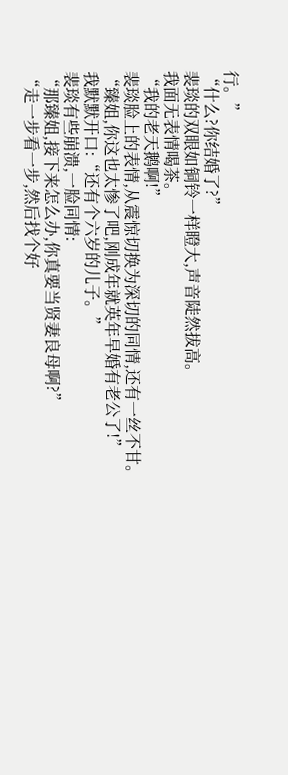行。”
“什么?你结婚了?”
裴琰的双眼如铜铃一样瞪大,声音陡然拔高。
我面无表情喝茶。
“我的老天鹅啊!”
裴琰脸上的表情,从震惊切换为深切的同情,还有一丝不甘。
“臻姐,你这也太惨了吧,刚成年就英年早婚有老公了!”
我默默开口:“还有个六岁的儿子。”
裴琰有些崩溃,一脸同情:
“那臻姐,接下来怎么办,你真要当贤妻良母啊?”
“走一步看一步,然后找个好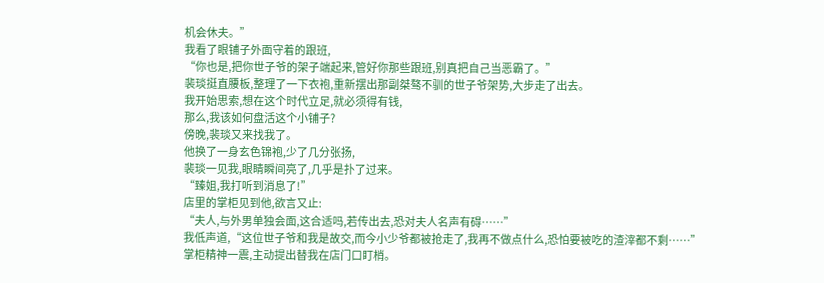机会休夫。”
我看了眼铺子外面守着的跟班,
“你也是,把你世子爷的架子端起来,管好你那些跟班,别真把自己当恶霸了。”
裴琰挺直腰板,整理了一下衣袍,重新摆出那副桀骜不驯的世子爷架势,大步走了出去。
我开始思索,想在这个时代立足,就必须得有钱,
那么,我该如何盘活这个小铺子?
傍晚,裴琰又来找我了。
他换了一身玄色锦袍,少了几分张扬,
裴琰一见我,眼睛瞬间亮了,几乎是扑了过来。
“臻姐,我打听到消息了!”
店里的掌柜见到他,欲言又止:
“夫人,与外男单独会面,这合适吗,若传出去,恐对夫人名声有碍……”
我低声道,“这位世子爷和我是故交,而今小少爷都被抢走了,我再不做点什么,恐怕要被吃的渣滓都不剩……”
掌柜精神一震,主动提出替我在店门口盯梢。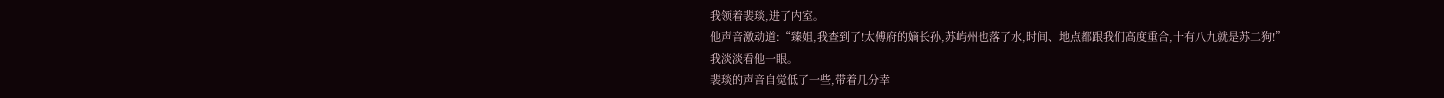我领着裴琰,进了内室。
他声音激动道:“臻姐,我查到了!太傅府的嫡长孙,苏屿州也落了水,时间、地点都跟我们高度重合,十有八九就是苏二狗!”
我淡淡看他一眼。
裴琰的声音自觉低了一些,带着几分幸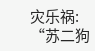灾乐祸:
“苏二狗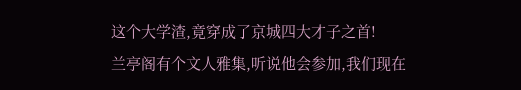这个大学渣,竟穿成了京城四大才子之首!
兰亭阁有个文人雅集,听说他会参加,我们现在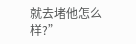就去堵他怎么样?”